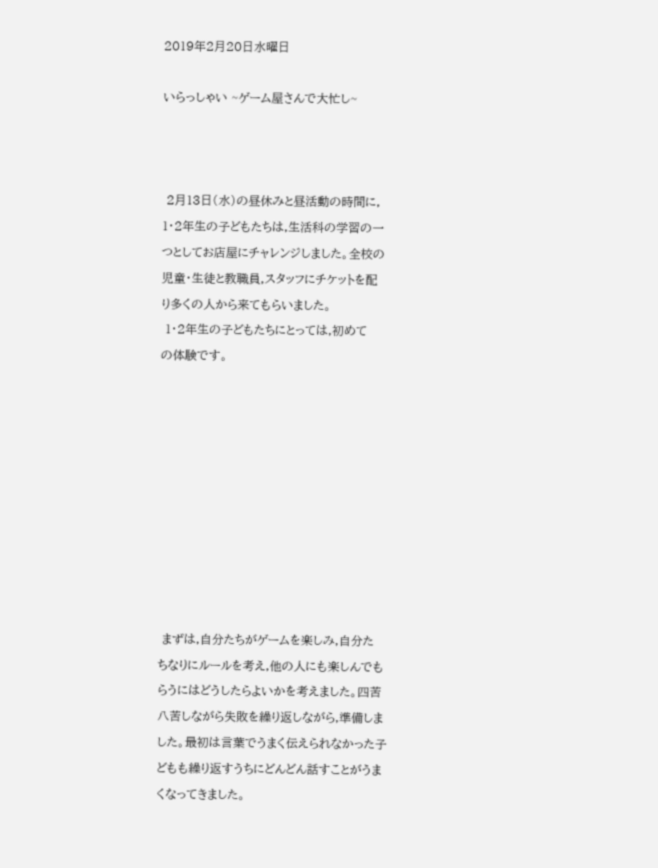2019年2月20日水曜日

いらっしゃい ~ゲーム屋さんで大忙し~



 2月13日(水)の昼休みと昼活動の時間に,
1・2年生の子どもたちは,生活科の学習の一
つとしてお店屋にチャレンジしました。全校の
児童・生徒と教職員,スタッフにチケットを配
り多くの人から来てもらいました。
 1・2年生の子どもたちにとっては,初めて
の体験です。










 まずは,自分たちがゲームを楽しみ,自分た
ちなりにルールを考え,他の人にも楽しんでも
らうにはどうしたらよいかを考えました。四苦
八苦しながら失敗を繰り返しながら,準備しま
した。最初は言葉でうまく伝えられなかった子
どもも繰り返すうちにどんどん話すことがうま
くなってきました。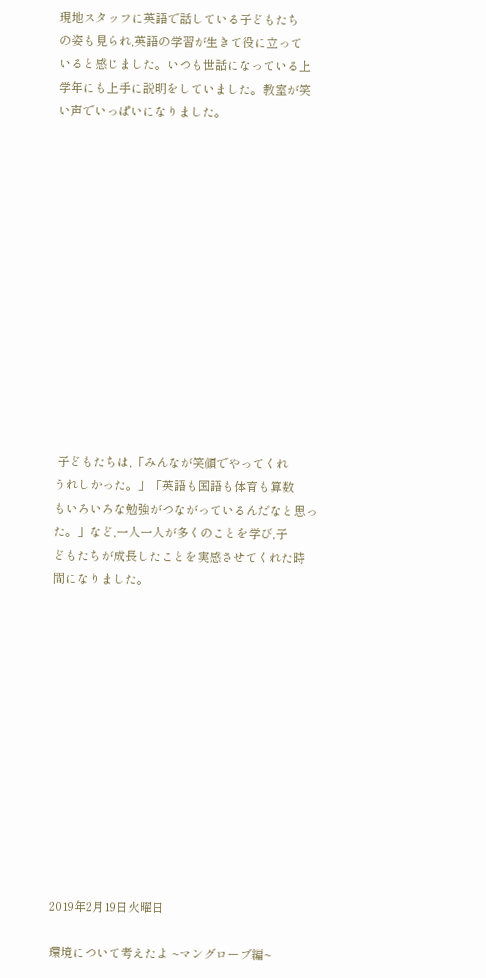現地スタッフに英語で話している子どもたち
の姿も見られ,英語の学習が生きて役に立って
いると感じました。いつも世話になっている上
学年にも上手に説明をしていました。教室が笑
い声でいっぱいになりました。














 子どもたちは,「みんなが笑顔でやってくれ
うれしかった。」「英語も国語も体育も算数
もいろいろな勉強がつながっているんだなと思っ
た。」など,一人一人が多くのことを学び,子
どもたちが成長したことを実感させてくれた時
間になりました。













2019年2月19日火曜日

環境について考えたよ ~マングローブ編~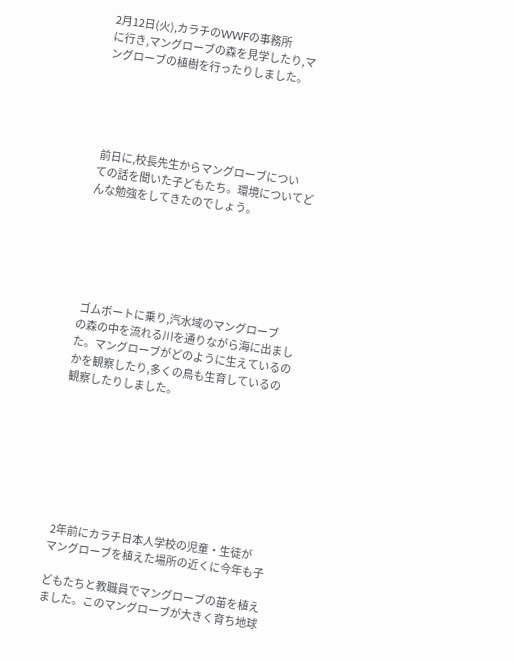2月12日(火),カラチのWWFの事務所
に行き,マングローブの森を見学したり,マ
ングローブの植樹を行ったりしました。





 前日に,校長先生からマングローブについ
ての話を聞いた子どもたち。環境についてど
んな勉強をしてきたのでしょう。






 ゴムボートに乗り,汽水域のマングローブ
の森の中を流れる川を通りながら海に出まし
た。マングローブがどのように生えているの
かを観察したり,多くの鳥も生育しているの
観察したりしました。








 2年前にカラチ日本人学校の児童・生徒が
マングローブを植えた場所の近くに今年も子

どもたちと教職員でマングローブの苗を植え
ました。このマングローブが大きく育ち地球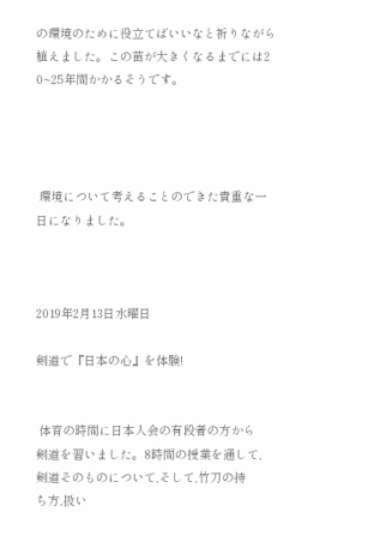の環境のために役立てばいいなと祈りながら
植えました。この苗が大きくなるまでには2
0~25年間かかるそうです。




 環境について考えることのできた貴重な一
日になりました。



2019年2月13日水曜日

剣道で『日本の心』を体験!


 体育の時間に日本人会の有段者の方から
剣道を習いました。8時間の授業を通して,
剣道そのものについて,そして,竹刀の持
ち方,扱い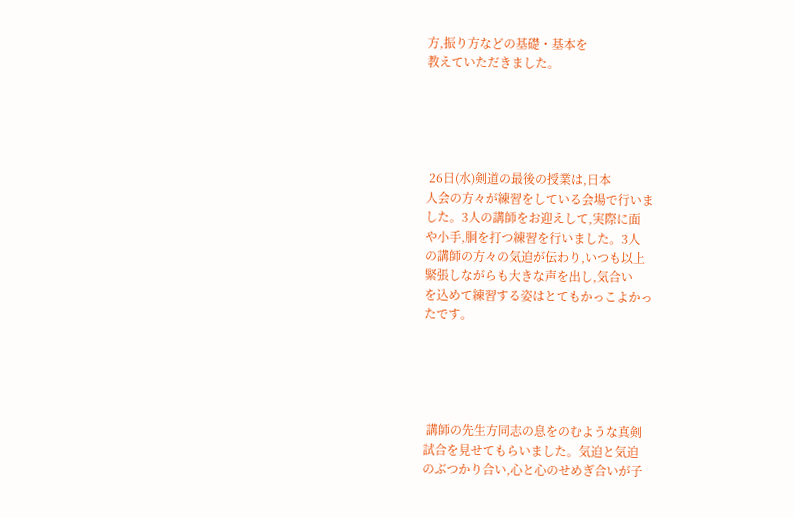方,振り方などの基礎・基本を
教えていただきました。





 26日(水)剣道の最後の授業は,日本
人会の方々が練習をしている会場で行いま
した。3人の講師をお迎えして,実際に面
や小手,胴を打つ練習を行いました。3人
の講師の方々の気迫が伝わり,いつも以上
緊張しながらも大きな声を出し,気合い
を込めて練習する姿はとてもかっこよかっ
たです。





 講師の先生方同志の息をのむような真剣
試合を見せてもらいました。気迫と気迫
のぶつかり合い,心と心のせめぎ合いが子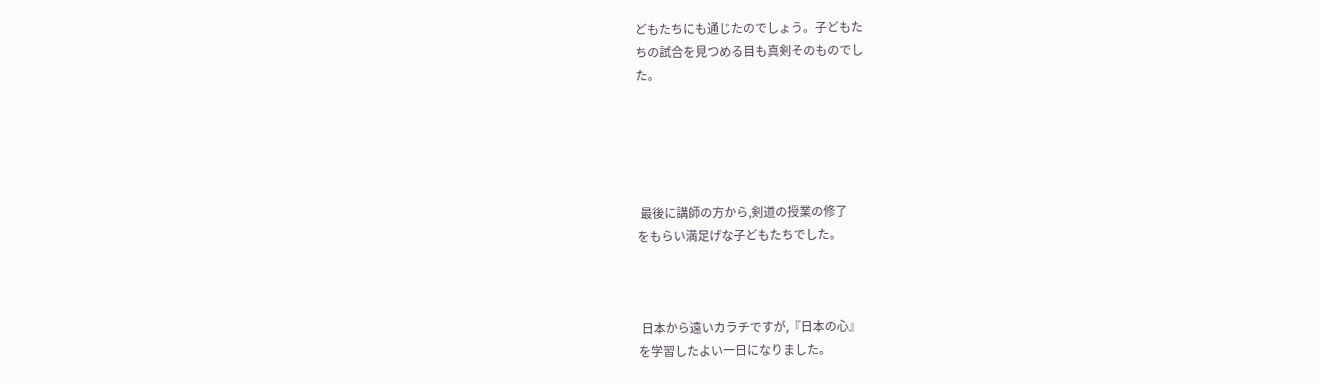どもたちにも通じたのでしょう。子どもた
ちの試合を見つめる目も真剣そのものでし
た。





 最後に講師の方から,剣道の授業の修了
をもらい満足げな子どもたちでした。



 日本から遠いカラチですが,『日本の心』
を学習したよい一日になりました。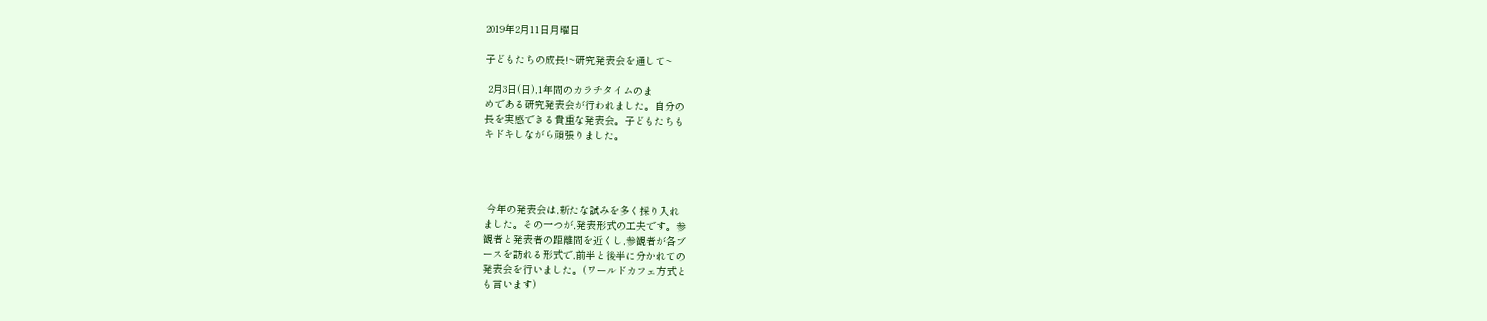2019年2月11日月曜日

子どもたちの成長!~研究発表会を通して~

 2月3日(日),1年間のカラチタイムのま
めである研究発表会が行われました。自分の
長を実感できる貴重な発表会。子どもたちも
キドキしながら頑張りました。




 今年の発表会は,新たな試みを多く採り入れ
ました。その一つが,発表形式の工夫です。参
観者と発表者の距離間を近くし,参観者が各ブ
ースを訪れる形式で,前半と後半に分かれての
発表会を行いました。(ワールドカフェ方式と
も言います)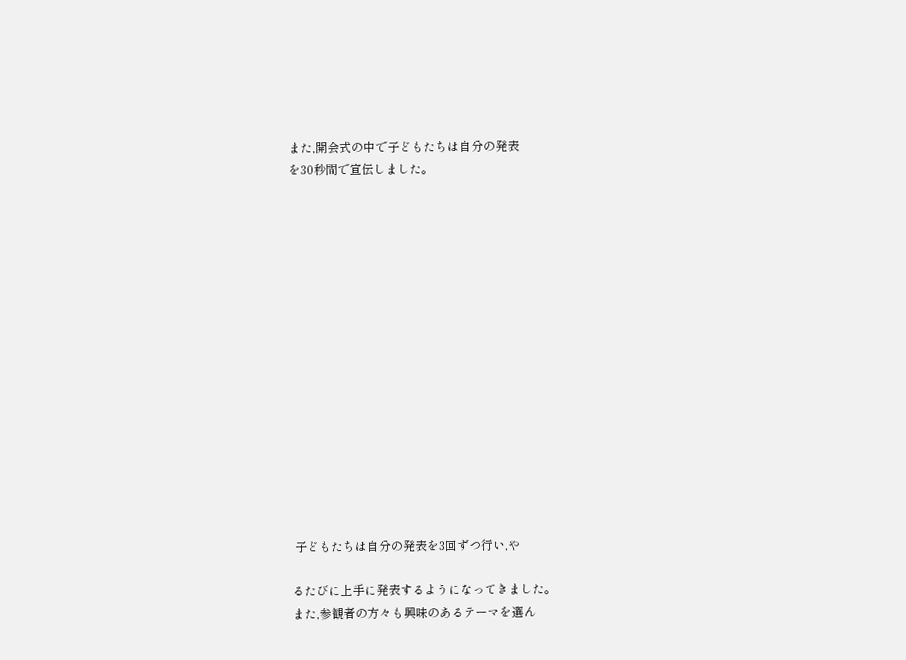また,開会式の中で子どもたちは自分の発表
を30秒間で宣伝しました。
















 子どもたちは自分の発表を3回ずつ行い,や

るたびに上手に発表するようになってきました。
また,参観者の方々も興味のあるテーマを選ん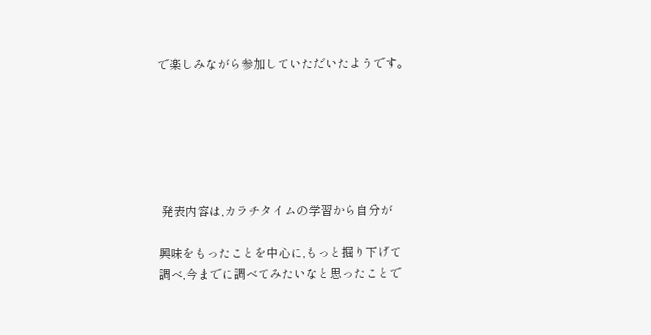で楽しみながら参加していただいたようです。






 発表内容は,カラチタイムの学習から自分が

興味をもったことを中心に,もっと掘り下げて
調べ,今までに調べてみたいなと思ったことで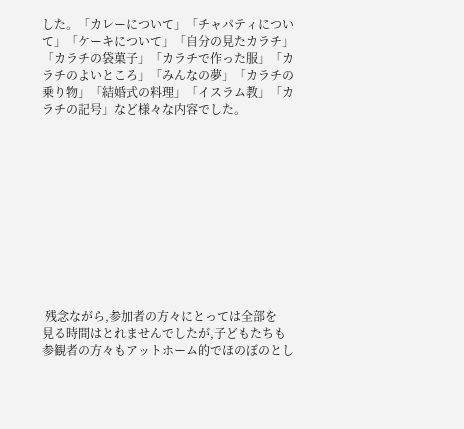した。「カレーについて」「チャパティについ
て」「ケーキについて」「自分の見たカラチ」
「カラチの袋菓子」「カラチで作った服」「カ
ラチのよいところ」「みんなの夢」「カラチの
乗り物」「結婚式の料理」「イスラム教」「カ
ラチの記号」など様々な内容でした。











 残念ながら,参加者の方々にとっては全部を
見る時間はとれませんでしたが,子どもたちも
参観者の方々もアットホーム的でほのぼのとし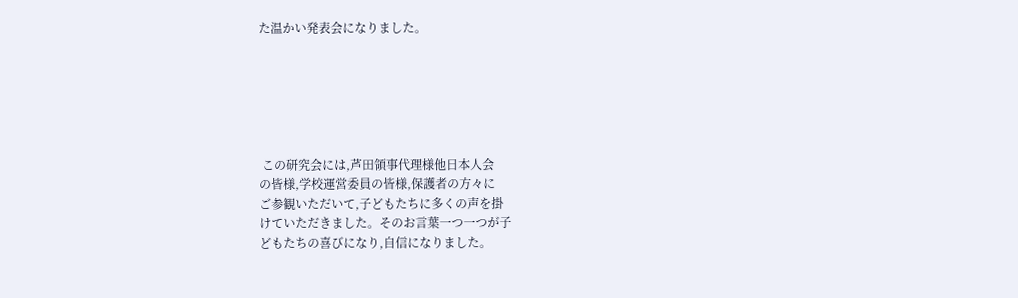た温かい発表会になりました。






 この研究会には,芦田領事代理様他日本人会
の皆様,学校運営委員の皆様,保護者の方々に
ご参観いただいて,子どもたちに多くの声を掛
けていただきました。そのお言葉一つ一つが子
どもたちの喜びになり,自信になりました。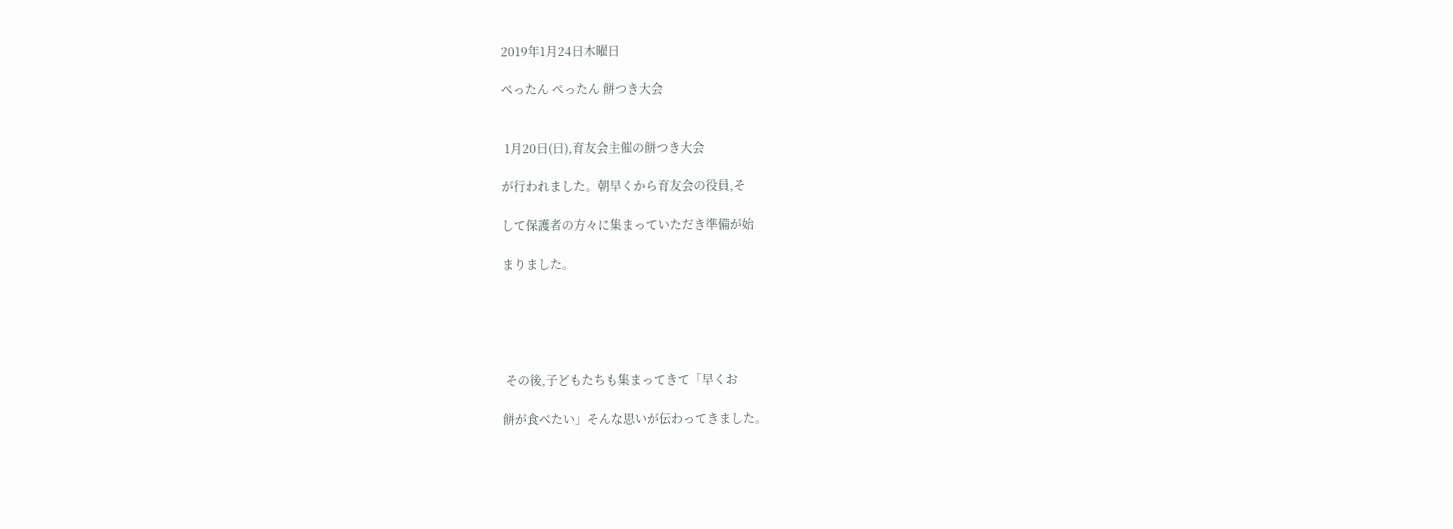2019年1月24日木曜日

ぺったん ぺったん 餅つき大会


 1月20日(日),育友会主催の餅つき大会

が行われました。朝早くから育友会の役員,そ

して保護者の方々に集まっていただき準備が始

まりました。





 その後,子どもたちも集まってきて「早くお

餅が食べたい」そんな思いが伝わってきました。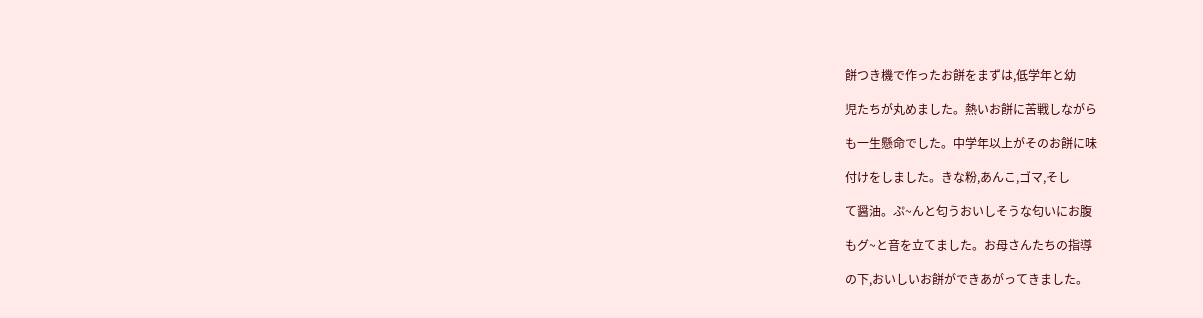餅つき機で作ったお餅をまずは,低学年と幼

児たちが丸めました。熱いお餅に苦戦しながら

も一生懸命でした。中学年以上がそのお餅に味

付けをしました。きな粉,あんこ,ゴマ,そし

て醤油。ぷ~んと匂うおいしそうな匂いにお腹

もグ~と音を立てました。お母さんたちの指導

の下,おいしいお餅ができあがってきました。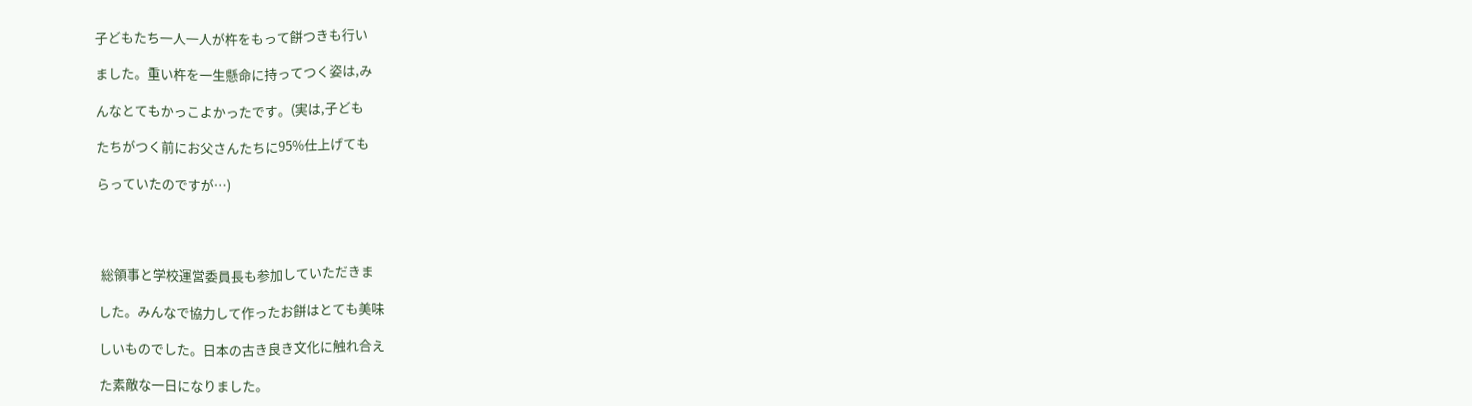子どもたち一人一人が杵をもって餅つきも行い

ました。重い杵を一生懸命に持ってつく姿は,み

んなとてもかっこよかったです。(実は,子ども

たちがつく前にお父さんたちに95%仕上げても

らっていたのですが…)




 総領事と学校運営委員長も参加していただきま

した。みんなで協力して作ったお餅はとても美味

しいものでした。日本の古き良き文化に触れ合え

た素敵な一日になりました。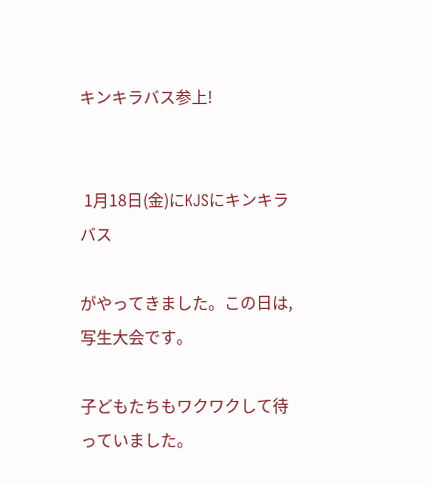キンキラバス参上!


 1月18日(金)にKJSにキンキラバス

がやってきました。この日は,写生大会です。

子どもたちもワクワクして待っていました。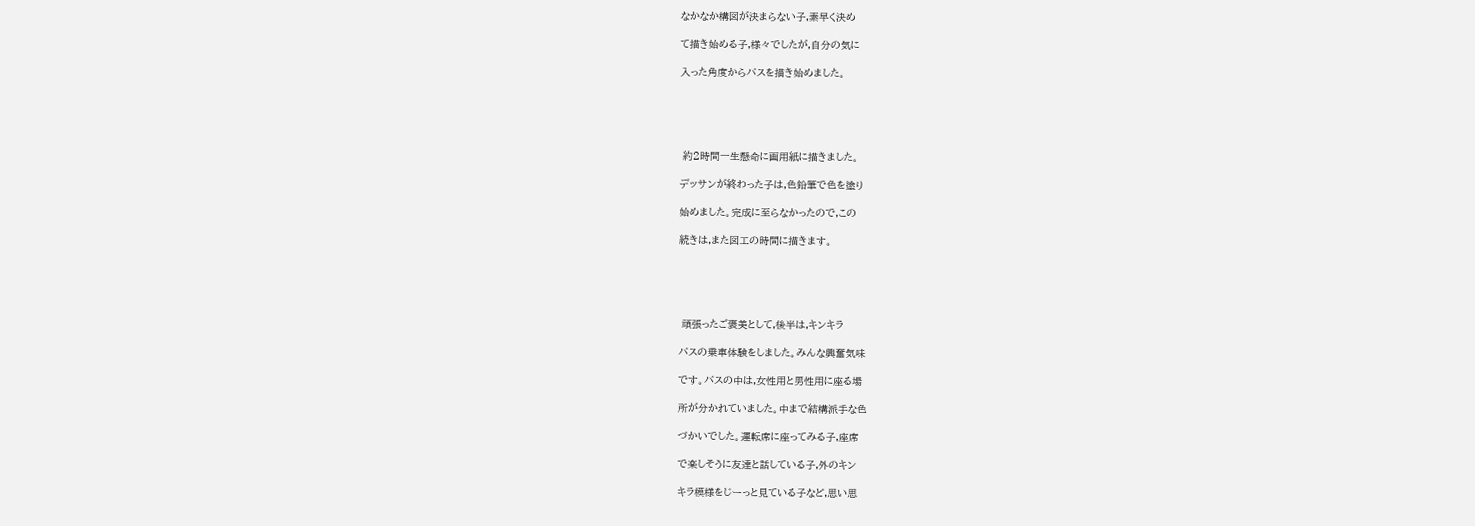なかなか構図が決まらない子,素早く決め

て描き始める子,様々でしたが,自分の気に

入った角度からバスを描き始めました。





 約2時間一生懸命に画用紙に描きました。

デッサンが終わった子は,色鉛筆で色を塗り

始めました。完成に至らなかったので,この

続きは,また図工の時間に描きます。





 頑張ったご褒美として,後半は,キンキラ

バスの乗車体験をしました。みんな興奮気味

です。バスの中は,女性用と男性用に座る場

所が分かれていました。中まで結構派手な色

づかいでした。運転席に座ってみる子,座席

で楽しそうに友達と話している子,外のキン

キラ模様をじーっと見ている子など,思い思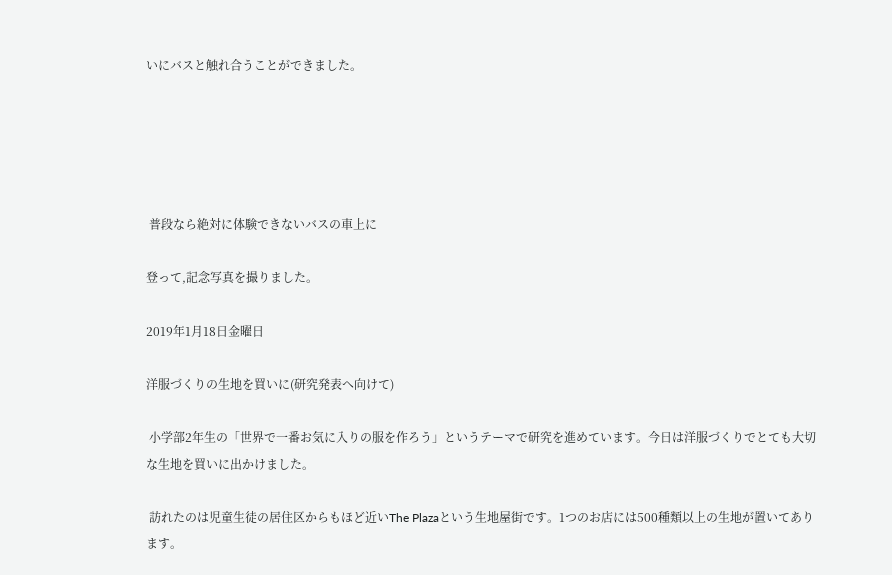いにバスと触れ合うことができました。





 普段なら絶対に体験できないバスの車上に

登って,記念写真を撮りました。

2019年1月18日金曜日

洋服づくりの生地を買いに(研究発表へ向けて)

 小学部2年生の「世界で一番お気に入りの服を作ろう」というテーマで研究を進めています。今日は洋服づくりでとても大切な生地を買いに出かけました。

 訪れたのは児童生徒の居住区からもほど近いThe Plazaという生地屋街です。1つのお店には500種類以上の生地が置いてあります。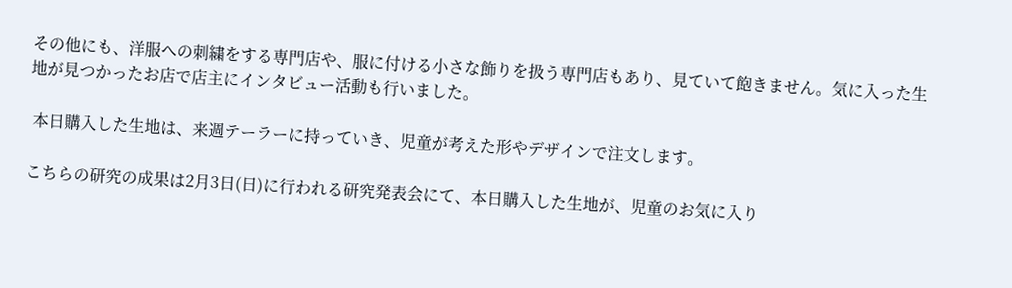その他にも、洋服への刺繍をする専門店や、服に付ける小さな飾りを扱う専門店もあり、見ていて飽きません。気に入った生地が見つかったお店で店主にインタビュー活動も行いました。

 本日購入した生地は、来週テーラーに持っていき、児童が考えた形やデザインで注文します。

こちらの研究の成果は2月3日(日)に行われる研究発表会にて、本日購入した生地が、児童のお気に入り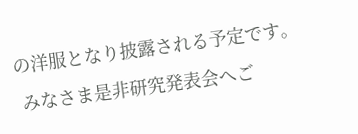の洋服となり披露される予定です。
 みなさま是非研究発表会へご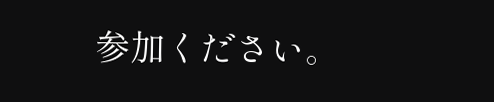参加ください。